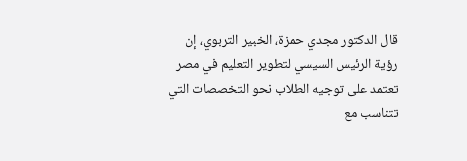قال الدكتور مجدي حمزة، الخبير التربوي، إن رؤية الرئيس السيسي لتطوير التعليم في مصر تعتمد على توجيه الطلاب نحو التخصصات التي تتناسب مع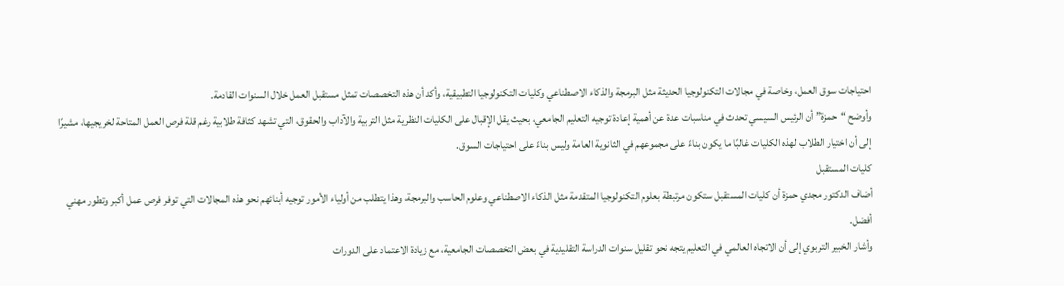احتياجات سوق العمل، وخاصة في مجالات التكنولوجيا الحديثة مثل البرمجة والذكاء الاصطناعي وكليات التكنولوجيا التطبيقية، وأكد أن هذه التخصصات تمثل مستقبل العمل خلال السنوات القادمة.
وأوضح “حمزة” أن الرئيس السيسي تحدث في مناسبات عدة عن أهمية إعادة توجيه التعليم الجامعي، بحيث يقل الإقبال على الكليات النظرية مثل التربية والآداب والحقوق، التي تشهد كثافة طلابية رغم قلة فرص العمل المتاحة لخريجيها، مشيرًا إلى أن اختيار الطلاب لهذه الكليات غالبًا ما يكون بناءً على مجموعهم في الثانوية العامة وليس بناءً على احتياجات السوق.
كليات المستقبل
أضاف الدكتور مجدي حمزة أن كليات المستقبل ستكون مرتبطة بعلوم التكنولوجيا المتقدمة مثل الذكاء الاصطناعي وعلوم الحاسب والبرمجة، وهذا يتطلب من أولياء الأمور توجيه أبنائهم نحو هذه المجالات التي توفر فرص عمل أكبر وتطور مهني أفضل.
وأشار الخبير التربوي إلى أن الاتجاه العالمي في التعليم يتجه نحو تقليل سنوات الدراسة التقليدية في بعض التخصصات الجامعية، مع زيادة الاعتماد على الدورات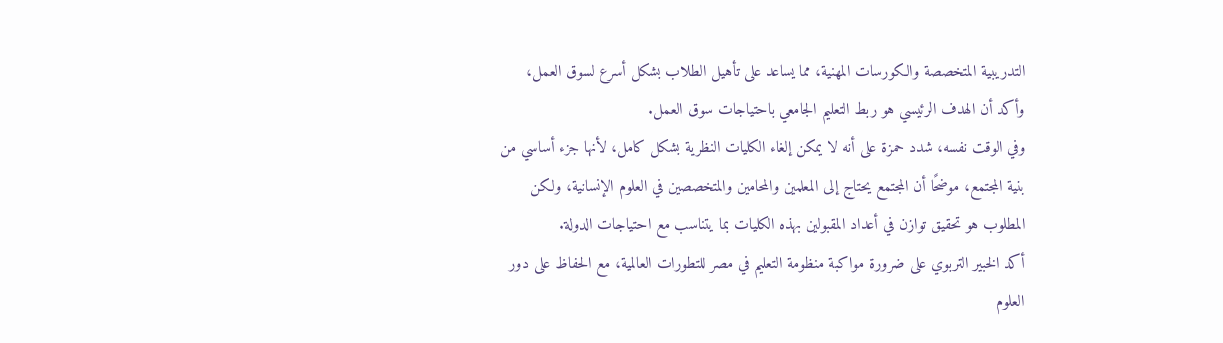التدريبية المتخصصة والكورسات المهنية، مما يساعد على تأهيل الطلاب بشكل أسرع لسوق العمل، وأكد أن الهدف الرئيسي هو ربط التعليم الجامعي باحتياجات سوق العمل.
وفي الوقت نفسه، شدد حمزة على أنه لا يمكن إلغاء الكليات النظرية بشكل كامل، لأنها جزء أساسي من بنية المجتمع، موضحًا أن المجتمع يحتاج إلى المعلمين والمحامين والمتخصصين في العلوم الإنسانية، ولكن المطلوب هو تحقيق توازن في أعداد المقبولين بهذه الكليات بما يتناسب مع احتياجات الدولة.
أكد الخبير التربوي على ضرورة مواكبة منظومة التعليم في مصر للتطورات العالمية، مع الحفاظ على دور العلوم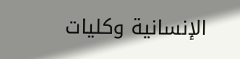الإنسانية وكليات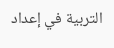التربية في إعداد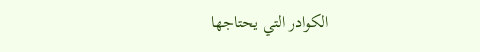الكوادر التي يحتاجها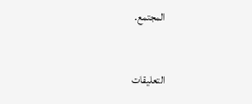المجتمع.


التعليقات